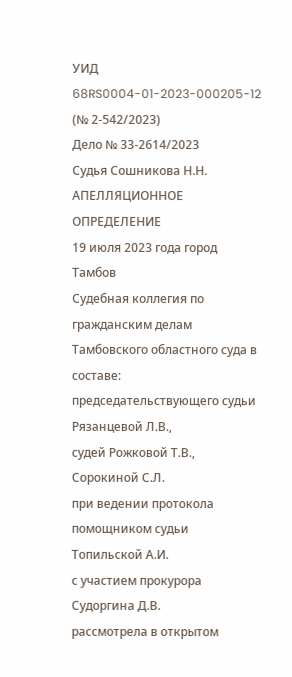УИД 68RS0004-01-2023-000205-12 (№ 2-542/2023)
Дело № 33-2614/2023
Судья Сошникова Н.Н.
АПЕЛЛЯЦИОННОЕ ОПРЕДЕЛЕНИЕ
19 июля 2023 года город Тамбов
Судебная коллегия по гражданским делам Тамбовского областного суда в составе:
председательствующего судьи Рязанцевой Л.В.,
судей Рожковой Т.В., Сорокиной С.Л.
при ведении протокола помощником судьи Топильской А.И.
с участием прокурора Судоргина Д.В.
рассмотрела в открытом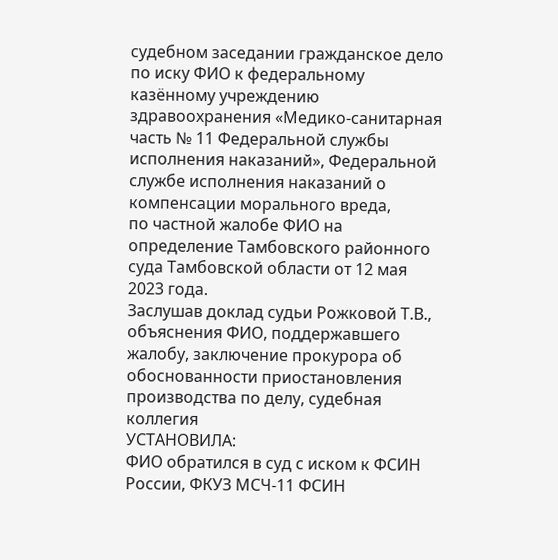судебном заседании гражданское дело по иску ФИО к федеральному казённому учреждению здравоохранения «Медико-санитарная часть № 11 Федеральной службы исполнения наказаний», Федеральной службе исполнения наказаний о компенсации морального вреда,
по частной жалобе ФИО на определение Тамбовского районного суда Тамбовской области от 12 мая 2023 года.
Заслушав доклад судьи Рожковой Т.В., объяснения ФИО, поддержавшего жалобу, заключение прокурора об обоснованности приостановления производства по делу, судебная коллегия
УСТАНОВИЛА:
ФИО обратился в суд с иском к ФСИН России, ФКУЗ МСЧ-11 ФСИН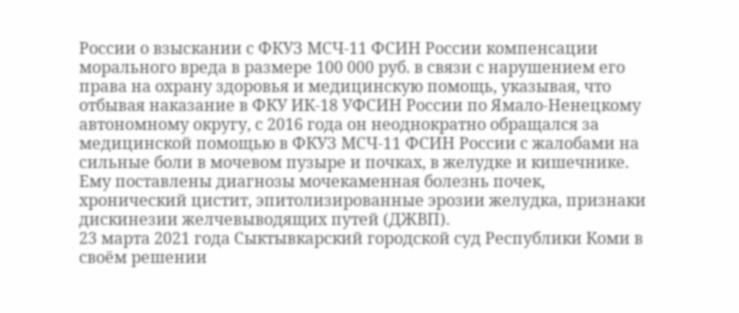России о взыскании с ФКУЗ МСЧ-11 ФСИН России компенсации морального вреда в размере 100 000 руб. в связи с нарушением его права на охрану здоровья и медицинскую помощь, указывая, что отбывая наказание в ФКУ ИК-18 УФСИН России по Ямало-Ненецкому автономному округу, с 2016 года он неоднократно обращался за медицинской помощью в ФКУЗ МСЧ-11 ФСИН России с жалобами на сильные боли в мочевом пузыре и почках, в желудке и кишечнике. Ему поставлены диагнозы мочекаменная болезнь почек, хронический цистит, эпитолизированные эрозии желудка, признаки дискинезии желчевыводящих путей (ДЖВП).
23 марта 2021 года Сыктывкарский городской суд Республики Коми в своём решении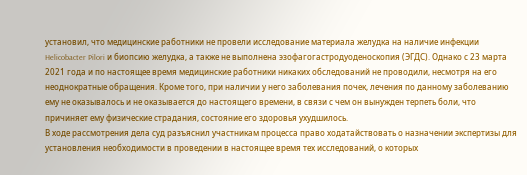установил, что медицинские работники не провели исследование материала желудка на наличие инфекции Helicobacter Pilori и биопсию желудка, а также не выполнена эзофагогастродуоденоскопия (ЭГДС). Однако с 23 марта 2021 года и по настоящее время медицинские работники никаких обследований не проводили, несмотря на его неоднократные обращения. Кроме того, при наличии у него заболевания почек, лечения по данному заболеванию ему не оказывалось и не оказывается до настоящего времени, в связи с чем он вынужден терпеть боли, что причиняет ему физические страдания, состояние его здоровья ухудшилось.
В ходе рассмотрения дела суд разъяснил участникам процесса право ходатайствовать о назначении экспертизы для установления необходимости в проведении в настоящее время тех исследований, о которых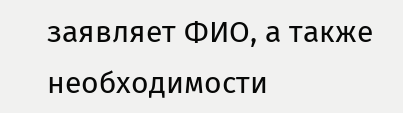заявляет ФИО, а также необходимости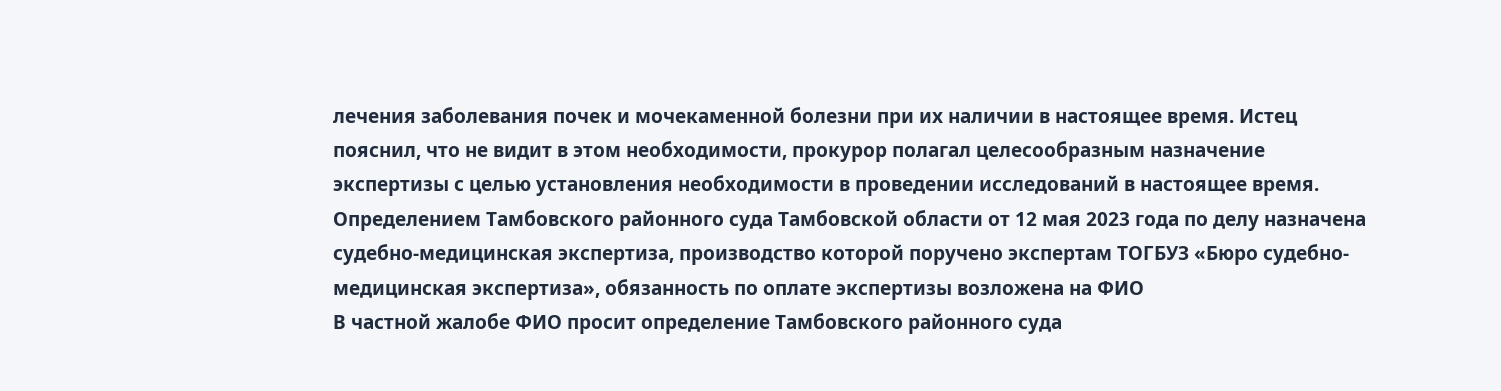лечения заболевания почек и мочекаменной болезни при их наличии в настоящее время. Истец пояснил, что не видит в этом необходимости, прокурор полагал целесообразным назначение экспертизы с целью установления необходимости в проведении исследований в настоящее время.
Определением Тамбовского районного суда Тамбовской области от 12 мая 2023 года по делу назначена судебно-медицинская экспертиза, производство которой поручено экспертам ТОГБУЗ «Бюро судебно-медицинская экспертиза», обязанность по оплате экспертизы возложена на ФИО
В частной жалобе ФИО просит определение Тамбовского районного суда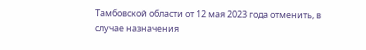Тамбовской области от 12 мая 2023 года отменить, в случае назначения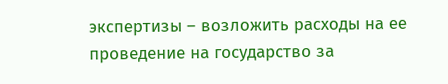экспертизы – возложить расходы на ее проведение на государство за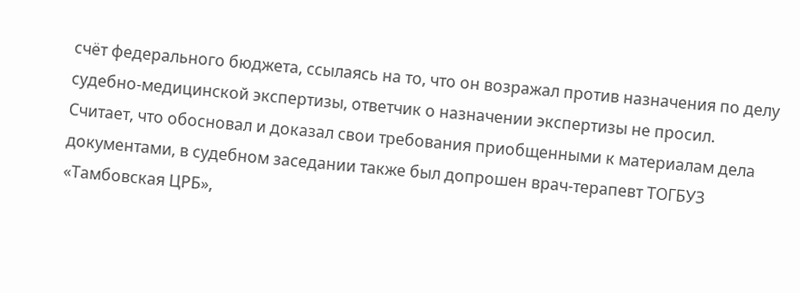счёт федерального бюджета, ссылаясь на то, что он возражал против назначения по делу судебно-медицинской экспертизы, ответчик о назначении экспертизы не просил. Считает, что обосновал и доказал свои требования приобщенными к материалам дела документами, в судебном заседании также был допрошен врач-терапевт ТОГБУЗ «Тамбовская ЦРБ»,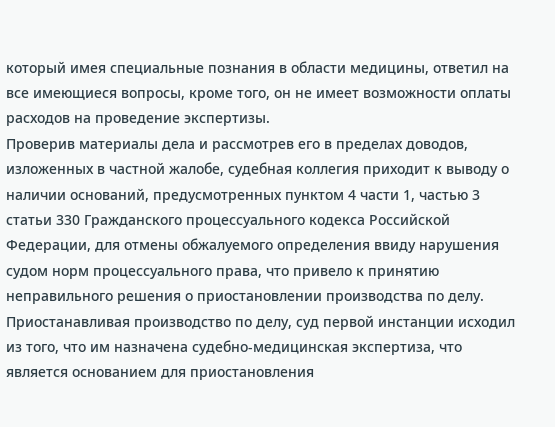который имея специальные познания в области медицины, ответил на все имеющиеся вопросы, кроме того, он не имеет возможности оплаты расходов на проведение экспертизы.
Проверив материалы дела и рассмотрев его в пределах доводов, изложенных в частной жалобе, судебная коллегия приходит к выводу о наличии оснований, предусмотренных пунктом 4 части 1, частью 3 статьи 330 Гражданского процессуального кодекса Российской Федерации, для отмены обжалуемого определения ввиду нарушения судом норм процессуального права, что привело к принятию неправильного решения о приостановлении производства по делу.
Приостанавливая производство по делу, суд первой инстанции исходил из того, что им назначена судебно-медицинская экспертиза, что является основанием для приостановления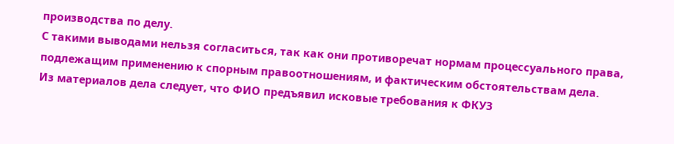производства по делу.
С такими выводами нельзя согласиться, так как они противоречат нормам процессуального права, подлежащим применению к спорным правоотношениям, и фактическим обстоятельствам дела.
Из материалов дела следует, что ФИО предъявил исковые требования к ФКУЗ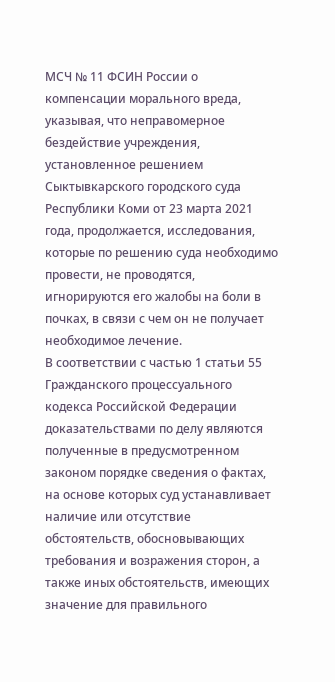МСЧ № 11 ФСИН России о компенсации морального вреда, указывая, что неправомерное бездействие учреждения, установленное решением Сыктывкарского городского суда Республики Коми от 23 марта 2021 года, продолжается, исследования, которые по решению суда необходимо провести, не проводятся, игнорируются его жалобы на боли в почках, в связи с чем он не получает необходимое лечение.
В соответствии с частью 1 статьи 55 Гражданского процессуального кодекса Российской Федерации доказательствами по делу являются полученные в предусмотренном законом порядке сведения о фактах, на основе которых суд устанавливает наличие или отсутствие обстоятельств, обосновывающих требования и возражения сторон, а также иных обстоятельств, имеющих значение для правильного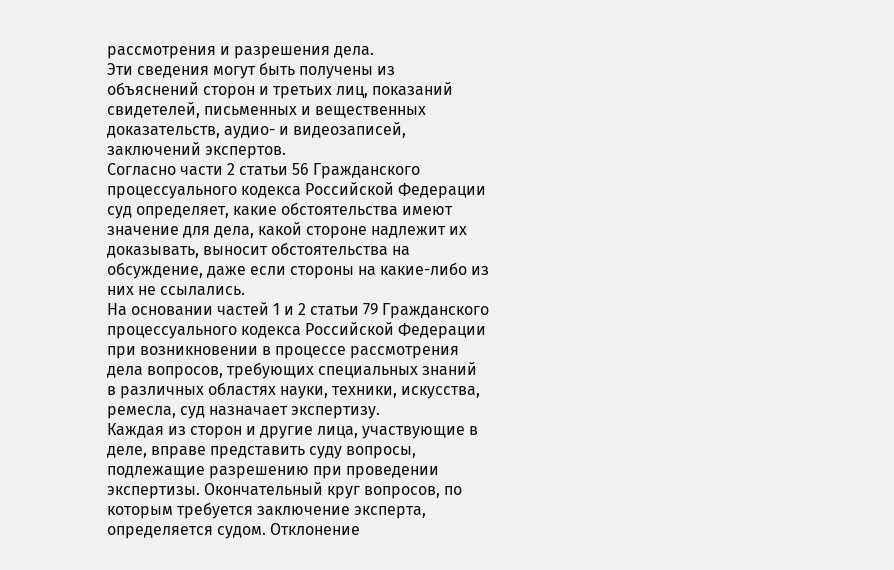рассмотрения и разрешения дела.
Эти сведения могут быть получены из объяснений сторон и третьих лиц, показаний свидетелей, письменных и вещественных доказательств, аудио- и видеозаписей, заключений экспертов.
Согласно части 2 статьи 56 Гражданского процессуального кодекса Российской Федерации суд определяет, какие обстоятельства имеют значение для дела, какой стороне надлежит их доказывать, выносит обстоятельства на обсуждение, даже если стороны на какие-либо из них не ссылались.
На основании частей 1 и 2 статьи 79 Гражданского процессуального кодекса Российской Федерации при возникновении в процессе рассмотрения дела вопросов, требующих специальных знаний в различных областях науки, техники, искусства, ремесла, суд назначает экспертизу.
Каждая из сторон и другие лица, участвующие в деле, вправе представить суду вопросы, подлежащие разрешению при проведении экспертизы. Окончательный круг вопросов, по которым требуется заключение эксперта, определяется судом. Отклонение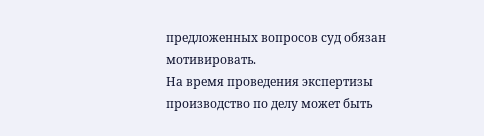предложенных вопросов суд обязан мотивировать.
На время проведения экспертизы производство по делу может быть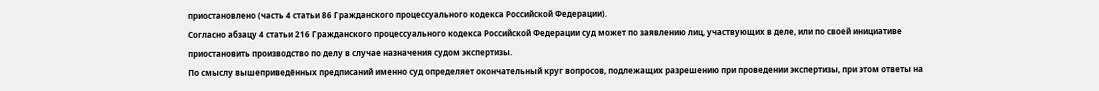приостановлено (часть 4 статьи 86 Гражданского процессуального кодекса Российской Федерации).
Согласно абзацу 4 статьи 216 Гражданского процессуального кодекса Российской Федерации суд может по заявлению лиц, участвующих в деле, или по своей инициативе приостановить производство по делу в случае назначения судом экспертизы.
По смыслу вышеприведённых предписаний именно суд определяет окончательный круг вопросов, подлежащих разрешению при проведении экспертизы, при этом ответы на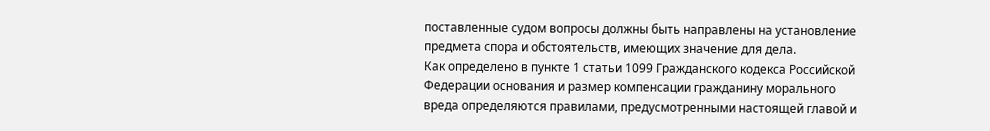поставленные судом вопросы должны быть направлены на установление предмета спора и обстоятельств, имеющих значение для дела.
Как определено в пункте 1 статьи 1099 Гражданского кодекса Российской Федерации основания и размер компенсации гражданину морального вреда определяются правилами, предусмотренными настоящей главой и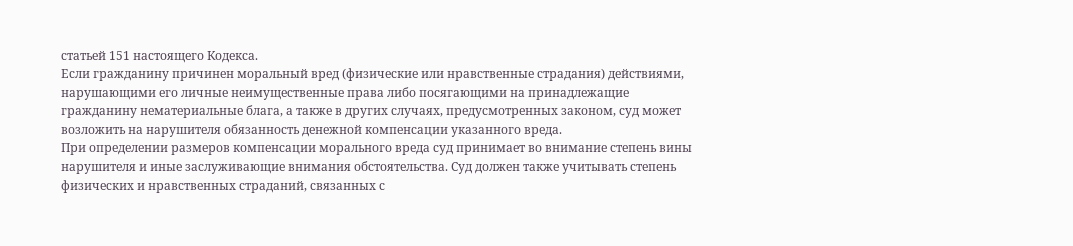статьей 151 настоящего Кодекса.
Если гражданину причинен моральный вред (физические или нравственные страдания) действиями, нарушающими его личные неимущественные права либо посягающими на принадлежащие гражданину нематериальные блага, а также в других случаях, предусмотренных законом, суд может возложить на нарушителя обязанность денежной компенсации указанного вреда.
При определении размеров компенсации морального вреда суд принимает во внимание степень вины нарушителя и иные заслуживающие внимания обстоятельства. Суд должен также учитывать степень физических и нравственных страданий, связанных с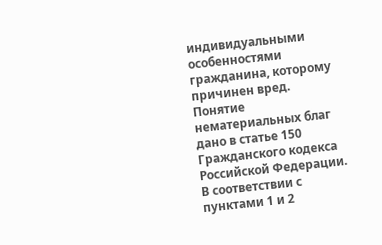индивидуальными особенностями гражданина, которому причинен вред.
Понятие нематериальных благ дано в статье 150 Гражданского кодекса Российской Федерации.
В соответствии с пунктами 1 и 2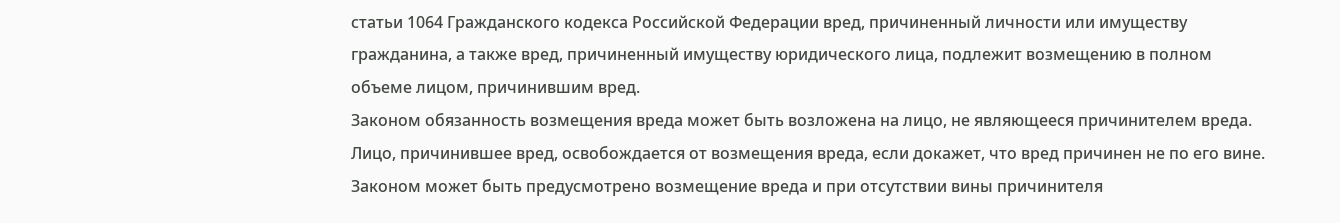статьи 1064 Гражданского кодекса Российской Федерации вред, причиненный личности или имуществу гражданина, а также вред, причиненный имуществу юридического лица, подлежит возмещению в полном объеме лицом, причинившим вред.
Законом обязанность возмещения вреда может быть возложена на лицо, не являющееся причинителем вреда.
Лицо, причинившее вред, освобождается от возмещения вреда, если докажет, что вред причинен не по его вине. Законом может быть предусмотрено возмещение вреда и при отсутствии вины причинителя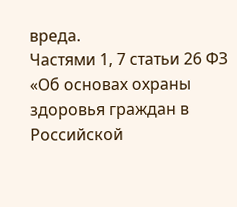вреда.
Частями 1, 7 статьи 26 ФЗ «Об основах охраны здоровья граждан в Российской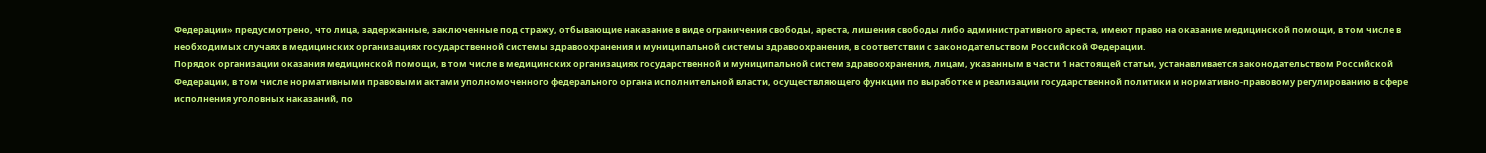Федерации» предусмотрено, что лица, задержанные, заключенные под стражу, отбывающие наказание в виде ограничения свободы, ареста, лишения свободы либо административного ареста, имеют право на оказание медицинской помощи, в том числе в необходимых случаях в медицинских организациях государственной системы здравоохранения и муниципальной системы здравоохранения, в соответствии с законодательством Российской Федерации.
Порядок организации оказания медицинской помощи, в том числе в медицинских организациях государственной и муниципальной систем здравоохранения, лицам, указанным в части 1 настоящей статьи, устанавливается законодательством Российской Федерации, в том числе нормативными правовыми актами уполномоченного федерального органа исполнительной власти, осуществляющего функции по выработке и реализации государственной политики и нормативно-правовому регулированию в сфере исполнения уголовных наказаний, по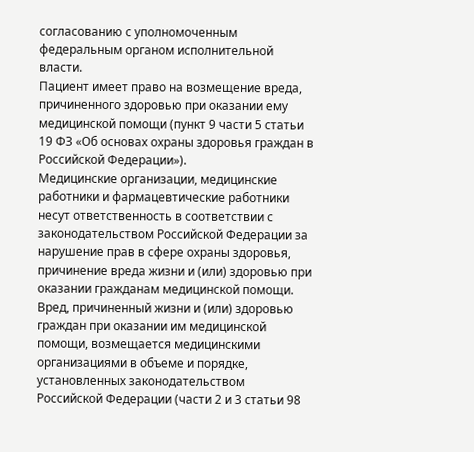согласованию с уполномоченным федеральным органом исполнительной власти.
Пациент имеет право на возмещение вреда, причиненного здоровью при оказании ему медицинской помощи (пункт 9 части 5 статьи 19 ФЗ «Об основах охраны здоровья граждан в Российской Федерации»).
Медицинские организации, медицинские работники и фармацевтические работники несут ответственность в соответствии с законодательством Российской Федерации за нарушение прав в сфере охраны здоровья, причинение вреда жизни и (или) здоровью при оказании гражданам медицинской помощи.
Вред, причиненный жизни и (или) здоровью граждан при оказании им медицинской помощи, возмещается медицинскими организациями в объеме и порядке, установленных законодательством Российской Федерации (части 2 и 3 статьи 98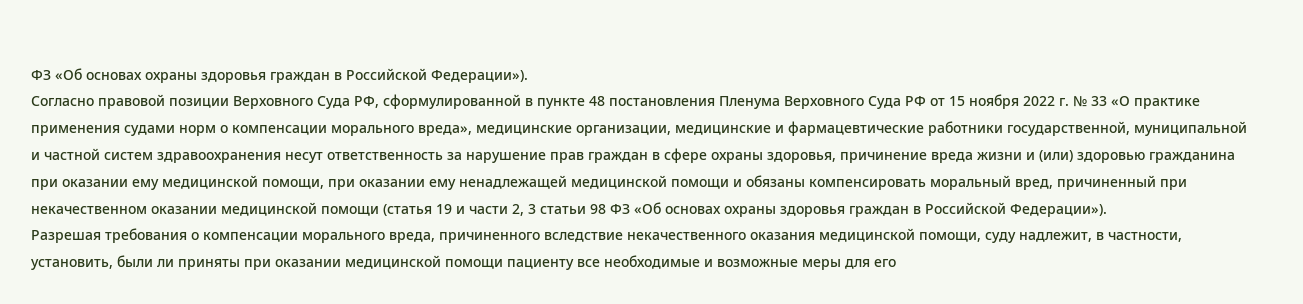ФЗ «Об основах охраны здоровья граждан в Российской Федерации»).
Согласно правовой позиции Верховного Суда РФ, сформулированной в пункте 48 постановления Пленума Верховного Суда РФ от 15 ноября 2022 г. № 33 «О практике применения судами норм о компенсации морального вреда», медицинские организации, медицинские и фармацевтические работники государственной, муниципальной и частной систем здравоохранения несут ответственность за нарушение прав граждан в сфере охраны здоровья, причинение вреда жизни и (или) здоровью гражданина при оказании ему медицинской помощи, при оказании ему ненадлежащей медицинской помощи и обязаны компенсировать моральный вред, причиненный при некачественном оказании медицинской помощи (статья 19 и части 2, 3 статьи 98 ФЗ «Об основах охраны здоровья граждан в Российской Федерации»).
Разрешая требования о компенсации морального вреда, причиненного вследствие некачественного оказания медицинской помощи, суду надлежит, в частности, установить, были ли приняты при оказании медицинской помощи пациенту все необходимые и возможные меры для его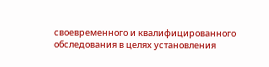своевременного и квалифицированного обследования в целях установления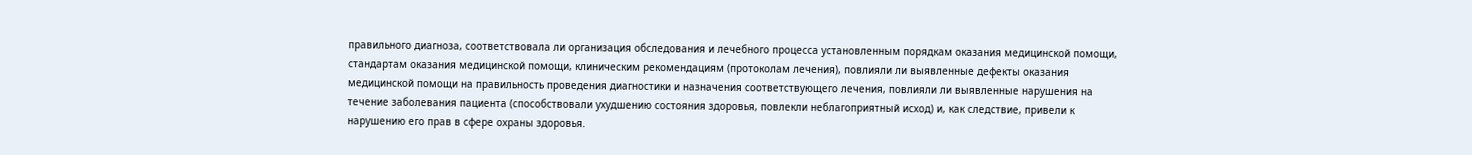правильного диагноза, соответствовала ли организация обследования и лечебного процесса установленным порядкам оказания медицинской помощи, стандартам оказания медицинской помощи, клиническим рекомендациям (протоколам лечения), повлияли ли выявленные дефекты оказания медицинской помощи на правильность проведения диагностики и назначения соответствующего лечения, повлияли ли выявленные нарушения на течение заболевания пациента (способствовали ухудшению состояния здоровья, повлекли неблагоприятный исход) и, как следствие, привели к нарушению его прав в сфере охраны здоровья.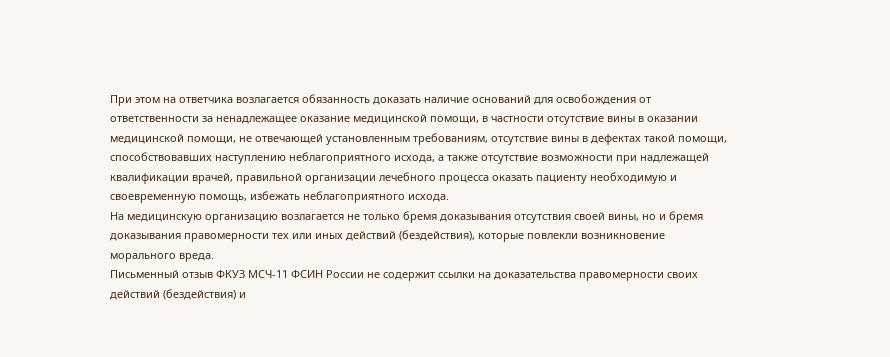При этом на ответчика возлагается обязанность доказать наличие оснований для освобождения от ответственности за ненадлежащее оказание медицинской помощи, в частности отсутствие вины в оказании медицинской помощи, не отвечающей установленным требованиям, отсутствие вины в дефектах такой помощи, способствовавших наступлению неблагоприятного исхода, а также отсутствие возможности при надлежащей квалификации врачей, правильной организации лечебного процесса оказать пациенту необходимую и своевременную помощь, избежать неблагоприятного исхода.
На медицинскую организацию возлагается не только бремя доказывания отсутствия своей вины, но и бремя доказывания правомерности тех или иных действий (бездействия), которые повлекли возникновение морального вреда.
Письменный отзыв ФКУЗ МСЧ-11 ФСИН России не содержит ссылки на доказательства правомерности своих действий (бездействия) и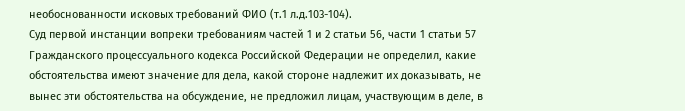необоснованности исковых требований ФИО (т.1 л.д.103-104).
Суд первой инстанции вопреки требованиям частей 1 и 2 статьи 56, части 1 статьи 57 Гражданского процессуального кодекса Российской Федерации не определил, какие обстоятельства имеют значение для дела, какой стороне надлежит их доказывать, не вынес эти обстоятельства на обсуждение, не предложил лицам, участвующим в деле, в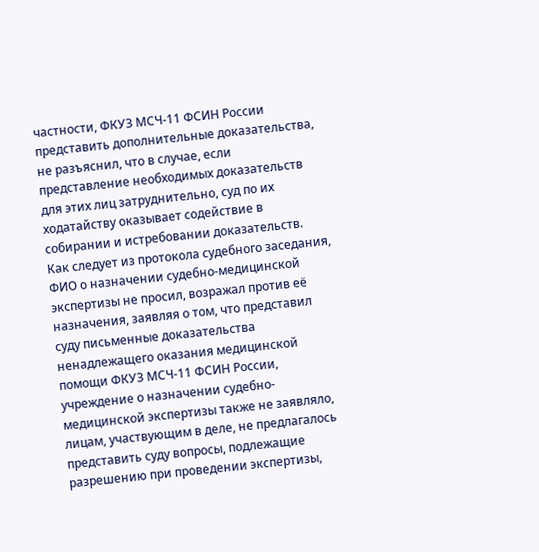частности, ФКУЗ МСЧ-11 ФСИН России представить дополнительные доказательства, не разъяснил, что в случае, если представление необходимых доказательств для этих лиц затруднительно, суд по их ходатайству оказывает содействие в собирании и истребовании доказательств.
Как следует из протокола судебного заседания, ФИО о назначении судебно-медицинской экспертизы не просил, возражал против её назначения, заявляя о том, что представил суду письменные доказательства ненадлежащего оказания медицинской помощи ФКУЗ МСЧ-11 ФСИН России, учреждение о назначении судебно-медицинской экспертизы также не заявляло, лицам, участвующим в деле, не предлагалось представить суду вопросы, подлежащие разрешению при проведении экспертизы,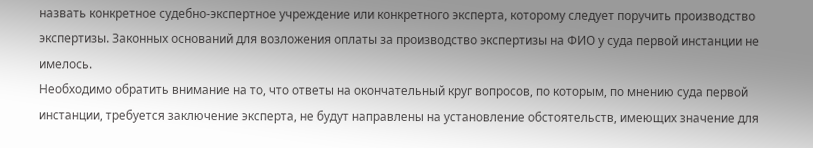назвать конкретное судебно-экспертное учреждение или конкретного эксперта, которому следует поручить производство экспертизы. Законных оснований для возложения оплаты за производство экспертизы на ФИО у суда первой инстанции не имелось.
Необходимо обратить внимание на то, что ответы на окончательный круг вопросов, по которым, по мнению суда первой инстанции, требуется заключение эксперта, не будут направлены на установление обстоятельств, имеющих значение для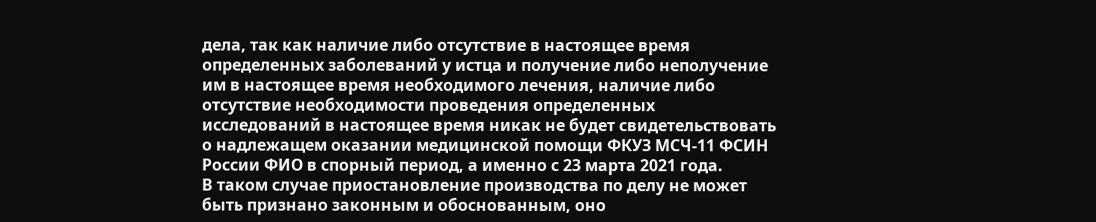дела, так как наличие либо отсутствие в настоящее время определенных заболеваний у истца и получение либо неполучение им в настоящее время необходимого лечения, наличие либо отсутствие необходимости проведения определенных исследований в настоящее время никак не будет свидетельствовать о надлежащем оказании медицинской помощи ФКУЗ МСЧ-11 ФСИН России ФИО в спорный период, а именно с 23 марта 2021 года.
В таком случае приостановление производства по делу не может быть признано законным и обоснованным, оно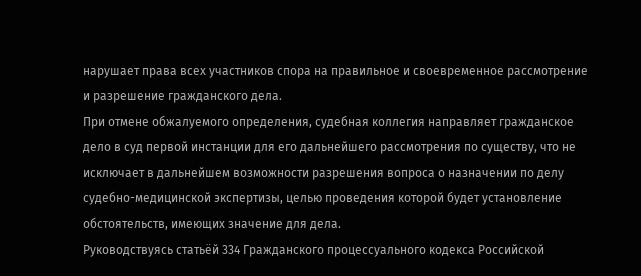нарушает права всех участников спора на правильное и своевременное рассмотрение и разрешение гражданского дела.
При отмене обжалуемого определения, судебная коллегия направляет гражданское дело в суд первой инстанции для его дальнейшего рассмотрения по существу, что не исключает в дальнейшем возможности разрешения вопроса о назначении по делу судебно-медицинской экспертизы, целью проведения которой будет установление обстоятельств, имеющих значение для дела.
Руководствуясь статьёй 334 Гражданского процессуального кодекса Российской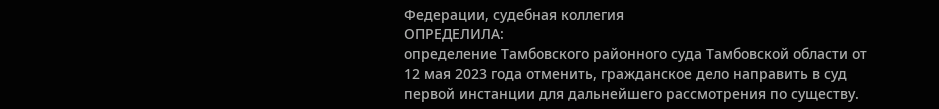Федерации, судебная коллегия
ОПРЕДЕЛИЛА:
определение Тамбовского районного суда Тамбовской области от 12 мая 2023 года отменить, гражданское дело направить в суд первой инстанции для дальнейшего рассмотрения по существу.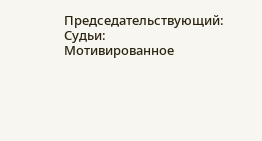Председательствующий:
Судьи:
Мотивированное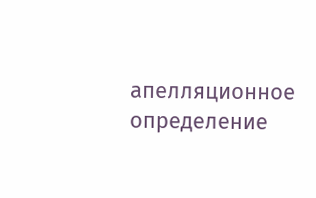апелляционное определение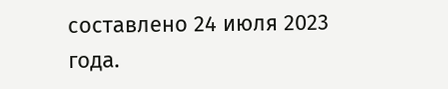составлено 24 июля 2023 года.